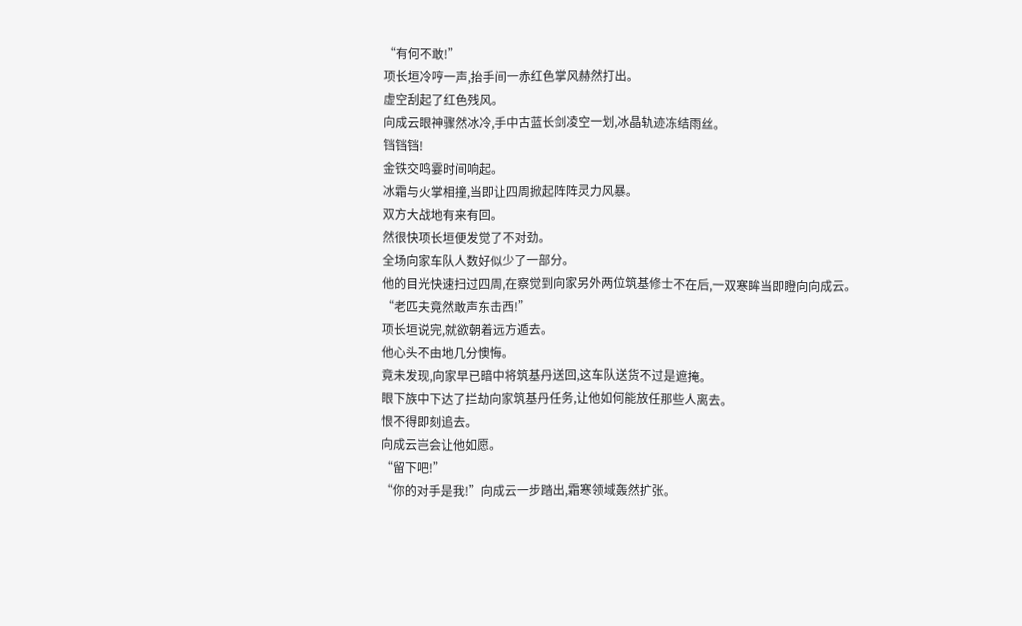“有何不敢!”
项长垣冷哼一声,抬手间一赤红色掌风赫然打出。
虚空刮起了红色残风。
向成云眼神骤然冰冷,手中古蓝长剑凌空一划,冰晶轨迹冻结雨丝。
铛铛铛!
金铁交鸣霎时间响起。
冰霜与火掌相撞,当即让四周掀起阵阵灵力风暴。
双方大战地有来有回。
然很快项长垣便发觉了不对劲。
全场向家车队人数好似少了一部分。
他的目光快速扫过四周,在察觉到向家另外两位筑基修士不在后,一双寒眸当即瞪向向成云。
“老匹夫竟然敢声东击西!”
项长垣说完,就欲朝着远方遁去。
他心头不由地几分懊悔。
竟未发现,向家早已暗中将筑基丹送回,这车队送货不过是遮掩。
眼下族中下达了拦劫向家筑基丹任务,让他如何能放任那些人离去。
恨不得即刻追去。
向成云岂会让他如愿。
“留下吧!”
“你的对手是我!”向成云一步踏出,霜寒领域轰然扩张。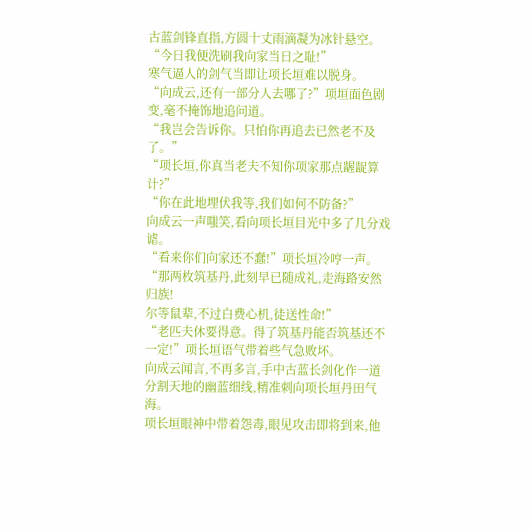古蓝剑锋直指,方圆十丈雨滴凝为冰针悬空。
“今日我便洗刷我向家当日之耻!”
寒气逼人的剑气当即让项长垣难以脱身。
“向成云,还有一部分人去哪了?”项垣面色剧变,毫不掩饰地追问道。
“我岂会告诉你。只怕你再追去已然老不及了。”
“项长垣,你真当老夫不知你项家那点龌龊算计?”
“你在此地埋伏我等,我们如何不防备?”
向成云一声嗤笑,看向项长垣目光中多了几分戏谑。
“看来你们向家还不蠢!”项长垣冷哼一声。
“那两枚筑基丹,此刻早已随成礼,走海路安然归族!
尔等鼠辈,不过白费心机,徒送性命!”
“老匹夫休要得意。得了筑基丹能否筑基还不一定!”项长垣语气带着些气急败坏。
向成云闻言,不再多言,手中古蓝长剑化作一道分割天地的幽蓝细线,精准刺向项长垣丹田气海。
项长垣眼神中带着怨毒,眼见攻击即将到来,他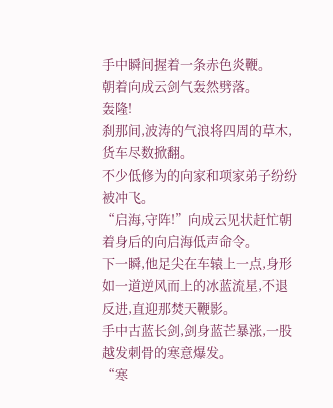手中瞬间握着一条赤色炎鞭。
朝着向成云剑气轰然劈落。
轰隆!
刹那间,波涛的气浪将四周的草木,货车尽数掀翻。
不少低修为的向家和项家弟子纷纷被冲飞。
“启海,守阵!”向成云见状赶忙朝着身后的向启海低声命令。
下一瞬,他足尖在车辕上一点,身形如一道逆风而上的冰蓝流星,不退反进,直迎那焚天鞭影。
手中古蓝长剑,剑身蓝芒暴涨,一股越发刺骨的寒意爆发。
“寒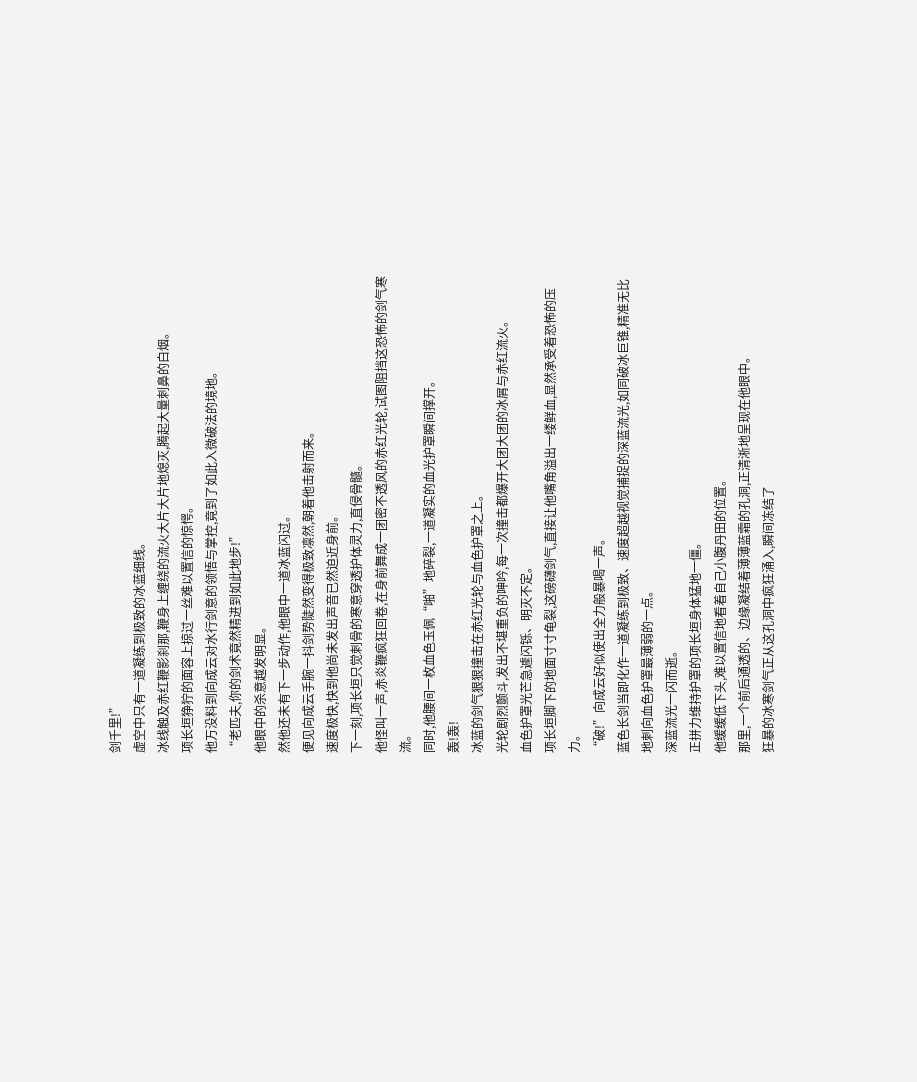剑千里!”
虚空中只有一道凝练到极致的冰蓝细线。
冰线触及赤红鞭影刹那,鞭身上缠绕的流火大片大片地熄灭,腾起大量刺鼻的白烟。
项长垣狰狞的面容上掠过一丝难以置信的惊愕。
他万没料到向成云对水行剑意的领悟与掌控,竟到了如此入微破法的境地。
“老匹夫,你的剑术竟然精进到如此地步!”
他眼中的杀意越发明显。
然他还未有下一步动作,他眼中一道冰蓝闪过。
便见向成云手腕一抖剑势陡然变得极致凛然,朝着他击射而来。
速度极快,快到他尚未发出声音已然迫近身前。
下一刻,项长垣只觉刺骨的寒意穿透护体灵力,直侵骨髓。
他怪叫一声,赤炎鞭疯狂回卷,在身前舞成一团密不透风的赤红光轮,试图阻挡这恐怖的剑气寒流。
同时,他腰间一枚血色玉佩“啪”地碎裂,一道凝实的血光护罩瞬间撑开。
轰!轰!
冰蓝的剑气狠狠撞击在赤红光轮与血色护罩之上。
光轮剧烈颤斗,发出不堪重负的呻吟,每一次撞击都爆开大团大团的冰屑与赤红流火。
血色护罩光芒急遽闪铄、明灭不定。
项长垣脚下的地面寸寸龟裂,这磅礴剑气,直接让他嘴角溢出一缕鲜血,显然承受着恐怖的压力。
“破!”向成云好似使出全力般暴喝一声。
蓝色长剑当即化作一道凝练到极致、速度超越视觉捕捉的深蓝流光,如同破冰巨锥,精准无比地刺向血色护罩最薄弱的一点。
深蓝流光一闪而逝。
正拼力维持护罩的项长垣身体猛地一僵。
他缓缓低下头,难以置信地看着自己小腹丹田的位置。
那里,一个前后通透的、边缘凝结着薄薄蓝霜的孔洞,正清淅地呈现在他眼中。
狂暴的冰寒剑气正从这孔洞中疯狂涌入,瞬间冻结了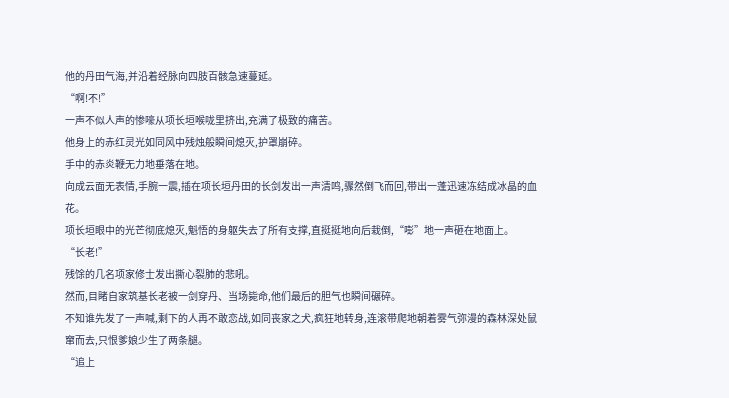他的丹田气海,并沿着经脉向四肢百骸急速蔓延。
“啊!不!”
一声不似人声的惨嚎从项长垣喉咙里挤出,充满了极致的痛苦。
他身上的赤红灵光如同风中残烛般瞬间熄灭,护罩崩碎。
手中的赤炎鞭无力地垂落在地。
向成云面无表情,手腕一震,插在项长垣丹田的长剑发出一声清鸣,骤然倒飞而回,带出一蓬迅速冻结成冰晶的血花。
项长垣眼中的光芒彻底熄灭,魁悟的身躯失去了所有支撑,直挺挺地向后栽倒,“嘭”地一声砸在地面上。
“长老!”
残馀的几名项家修士发出撕心裂肺的悲吼。
然而,目睹自家筑基长老被一剑穿丹、当场毙命,他们最后的胆气也瞬间碾碎。
不知谁先发了一声喊,剩下的人再不敢恋战,如同丧家之犬,疯狂地转身,连滚带爬地朝着雾气弥漫的森林深处鼠窜而去,只恨爹娘少生了两条腿。
“追上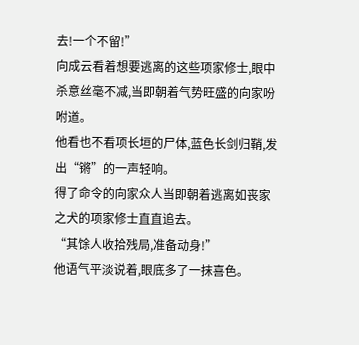去!一个不留!”
向成云看着想要逃离的这些项家修士,眼中杀意丝毫不减,当即朝着气势旺盛的向家吩咐道。
他看也不看项长垣的尸体,蓝色长剑归鞘,发出“锵”的一声轻响。
得了命令的向家众人当即朝着逃离如丧家之犬的项家修士直直追去。
“其馀人收拾残局,准备动身!”
他语气平淡说着,眼底多了一抹喜色。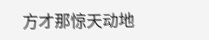方才那惊天动地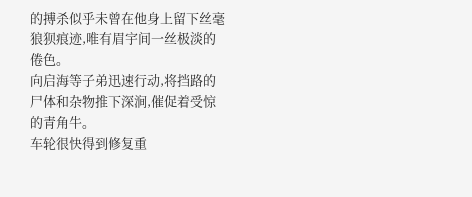的搏杀似乎未曾在他身上留下丝毫狼狈痕迹,唯有眉宇间一丝极淡的倦色。
向启海等子弟迅速行动,将挡路的尸体和杂物推下深涧,催促着受惊的青角牛。
车轮很快得到修复重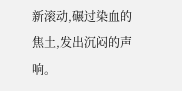新滚动,碾过染血的焦土,发出沉闷的声响。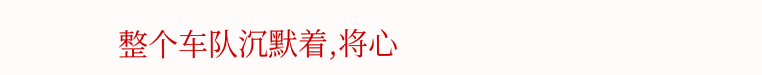整个车队沉默着,将心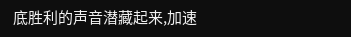底胜利的声音潜藏起来,加速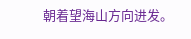朝着望海山方向进发。